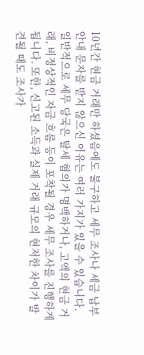10년간 현금 거래만 하셨음에도 불구하고 세무 조사나 세금 납부 안내 문자를 받지 않으신 이유는 여러 가지가 있을 수 있습니다. 일반적으로 세무 당국은 탈세 혐의가 명백하거나, 고액의 현금 거래, 비정상적인 자금 흐름 등이 포착될 경우 세무 조사를 진행하게 됩니다. 또한, 신고된 소득과 실제 거래 규모의 현저한 차이가 발견될 때도 조사가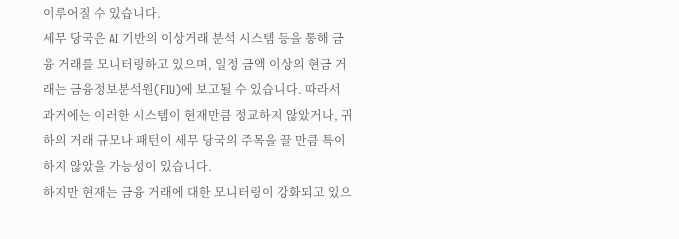이루어질 수 있습니다.
세무 당국은 AI 기반의 이상거래 분석 시스템 등을 통해 금융 거래를 모니터링하고 있으며, 일정 금액 이상의 현금 거래는 금융정보분석원(FIU)에 보고될 수 있습니다. 따라서 과거에는 이러한 시스템이 현재만큼 정교하지 않았거나, 귀하의 거래 규모나 패턴이 세무 당국의 주목을 끌 만큼 특이하지 않았을 가능성이 있습니다.
하지만 현재는 금융 거래에 대한 모니터링이 강화되고 있으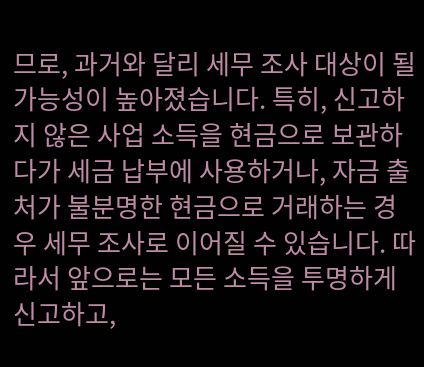므로, 과거와 달리 세무 조사 대상이 될 가능성이 높아졌습니다. 특히, 신고하지 않은 사업 소득을 현금으로 보관하다가 세금 납부에 사용하거나, 자금 출처가 불분명한 현금으로 거래하는 경우 세무 조사로 이어질 수 있습니다. 따라서 앞으로는 모든 소득을 투명하게 신고하고,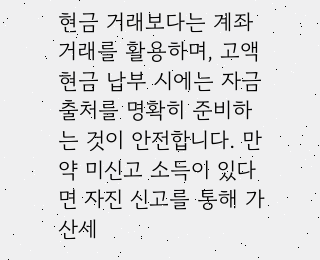현금 거래보다는 계좌 거래를 활용하며, 고액 현금 납부 시에는 자금 출처를 명확히 준비하는 것이 안전합니다. 만약 미신고 소득이 있다면 자진 신고를 통해 가산세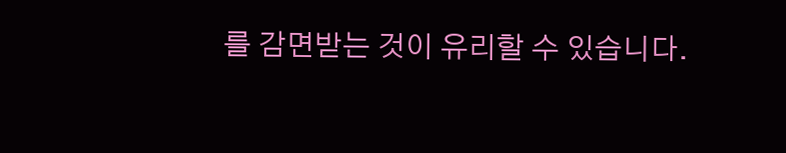를 감면받는 것이 유리할 수 있습니다.